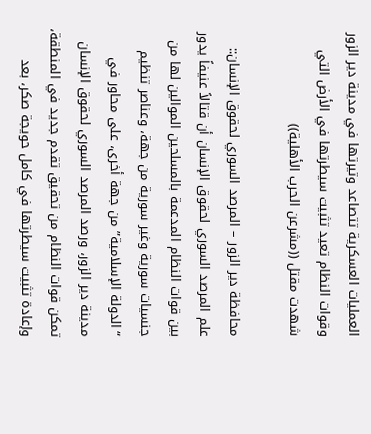العمليات العسكرية تتصاعد وتيرتها في مدينة دير الزور وقوات النظام تعيد تثبيت سيطرتها في الأرض التي شهدت مقتل ((مشرعن الحرب الأهلية))

محافظة دير الزور – المرصد السوري لحقوق الإنسان:: علم المرصد السوري لحقوق الإنسان أن قتالاً عنيفاً يدور بين قوات النظام المدعمة بالمسلحين الموالين لها من جنسيات سورية وغير سورية من جهة، وعناصر تنظيم “الدولة الإسلامية” من جهة أخرى، على محاور في مدينة دير الزور، ورصد المرصد السوري لحقوق الإنسان تمكن قوات النظام من تحقيق تقدم جديد في المنطقة، وإعادة تثبيت سيطرتها في كامل حويجة صكر، بعد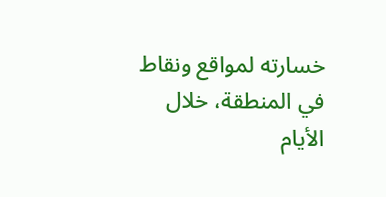خسارته لمواقع ونقاط في المنطقة، خلال الأيام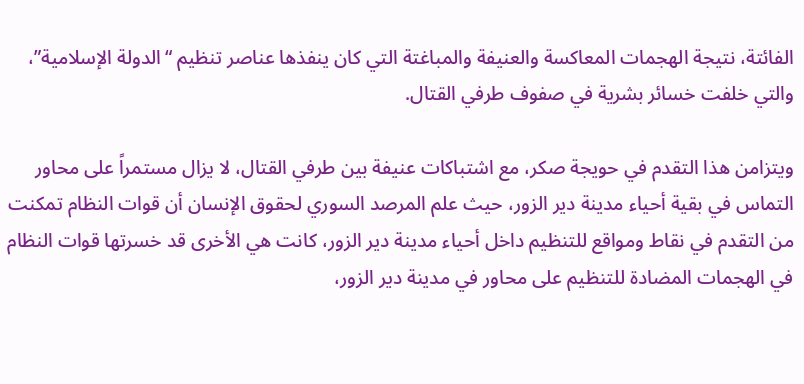الفائتة، نتيجة الهجمات المعاكسة والعنيفة والمباغتة التي كان ينفذها عناصر تنظيم “الدولة الإسلامية”، والتي خلفت خسائر بشرية في صفوف طرفي القتال.

ويتزامن هذا التقدم في حويجة صكر، مع اشتباكات عنيفة بين طرفي القتال، لا يزال مستمراً على محاور التماس في بقية أحياء مدينة دير الزور، حيث علم المرصد السوري لحقوق الإنسان أن قوات النظام تمكنت من التقدم في نقاط ومواقع للتنظيم داخل أحياء مدينة دير الزور، كانت هي الأخرى قد خسرتها قوات النظام في الهجمات المضادة للتنظيم على محاور في مدينة دير الزور،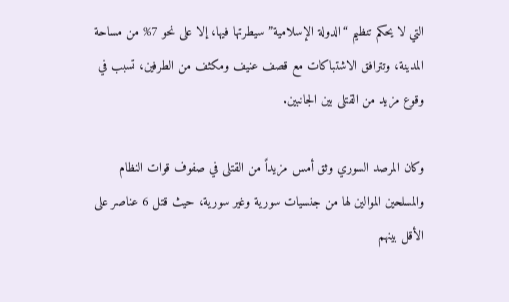التي لا يحكم تنظيم “الدولة الإسلامية” سيطرتها فيها، إلا على نحو 7% من مساحة المدينة، وتترافق الاشتباكات مع قصف عنيف ومكثف من الطرفين، تسبب في وقوع مزيد من القتلى بين الجانبين.

وكان المرصد السوري وثق أمس مزيداً من القتلى في صفوف قوات النظام والمسلحين الموالين لها من جنسيات سورية وغير سورية، حيث قتل 6 عناصر على الأقل بينهم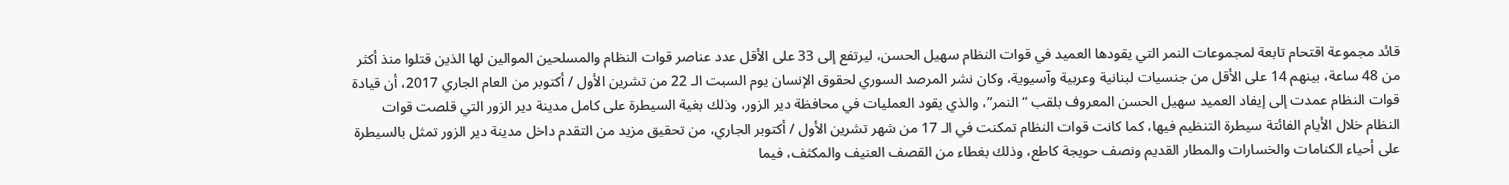قائد مجموعة اقتحام تابعة لمجموعات النمر التي يقودها العميد في قوات النظام سهيل الحسن، ليرتفع إلى 33 على الأقل عدد عناصر قوات النظام والمسلحين الموالين لها الذين قتلوا منذ أكثر من 48 ساعة، بينهم 14 على الأقل من جنسيات لبنانية وعربية وآسيوية، وكان نشر المرصد السوري لحقوق الإنسان يوم السبت الـ 22 من تشرين الأول / أكتوبر من العام الجاري 2017، أن قيادة قوات النظام عمدت إلى إيفاد العميد سهيل الحسن المعروف بلقب “النمر”، والذي يقود العمليات في محافظة دير الزور، وذلك بغية السيطرة على كامل مدينة دير الزور التي قلصت قوات النظام خلال الأيام الفائتة سيطرة التنظيم فيها، كما كانت قوات النظام تمكنت في الـ 17 من شهر تشرين الأول / أكتوبر الجاري، من تحقيق مزيد من التقدم داخل مدينة دير الزور تمثل بالسيطرة على أحياء الكنامات والخسارات والمطار القديم ونصف حويجة كاطع، وذلك بغطاء من القصف العنيف والمكثف، فيما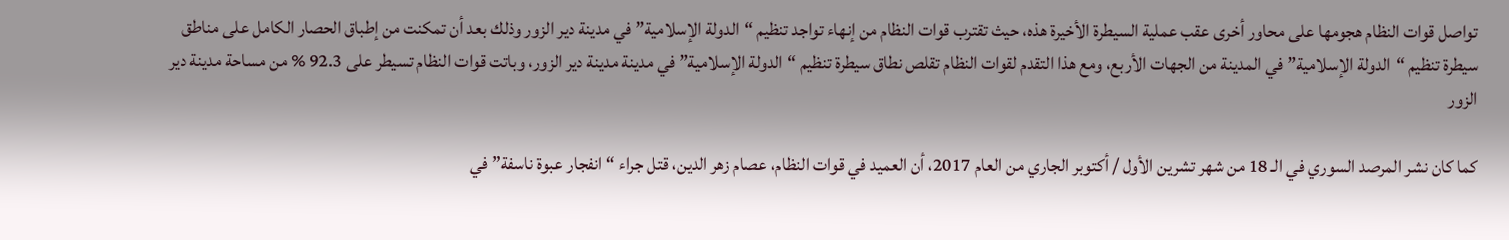تواصل قوات النظام هجومها على محاور أخرى عقب عملية السيطرة الأخيرة هذه، حيث تقترب قوات النظام من إنهاء تواجد تنظيم “الدولة الإسلامية” في مدينة دير الزور وذلك بعد أن تمكنت من إطباق الحصار الكامل على مناطق سيطرة تنظيم “الدولة الإسلامية” في المدينة من الجهات الأربع، ومع هذا التقدم لقوات النظام تقلص نطاق سيطرة تنظيم “الدولة الإسلامية” في مدينة مدينة دير الزور، وباتت قوات النظام تسيطر على 92.3 % من مساحة مدينة دير الزور

كما كان نشر المرصد السوري في الـ 18 من شهر تشرين الأول / أكتوبر الجاري من العام 2017، أن العميد في قوات النظام، عصام زهر الدين، قتل جراء “انفجار عبوة ناسفة” في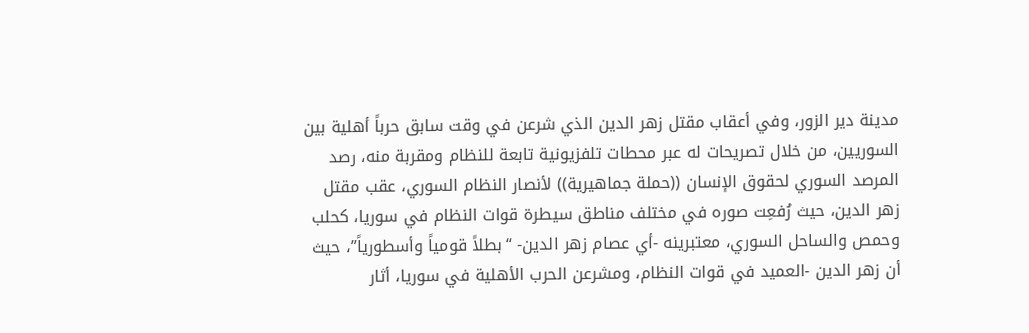مدينة دير الزور، وفي أعقاب مقتل زهر الدين الذي شرعن في وقت سابق حرباً أهلية بين السوريين، من خلال تصريحات له عبر محطات تلفزيونية تابعة للنظام ومقربة منه، رصد المرصد السوري لحقوق الإنسان ((حملة جماهيرية)) لأنصار النظام السوري، عقب مقتل زهر الدين، حيث رُفعِت صوره في مختلف مناطق سيطرة قوات النظام في سوريا، كحلب وحمص والساحل السوري، معتبرينه -أي عصام زهر الدين- “بطلاً قومياً وأسطورياً”، حيث أن زهر الدين -العميد في قوات النظام، ومشرعن الحرب الأهلية في سوريا، أثار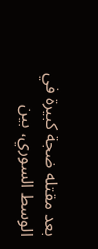بعد مقتله ضجة كبيرة في الوسط السوري، بين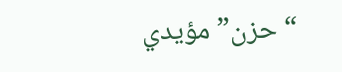“حزن” مؤيدي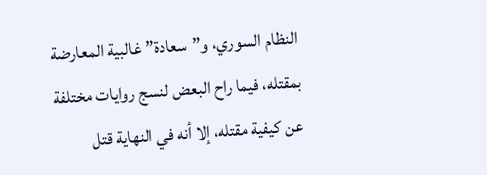النظام السوري، و”سعادة” غالبية المعارضة بمقتله، فيما راح البعض لنسج روايات مختلفة عن كيفية مقتله، إلا أنه في النهاية قتل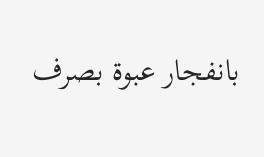بانفجار عبوة بصرف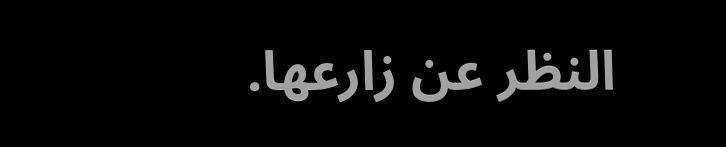النظر عن زارعها.